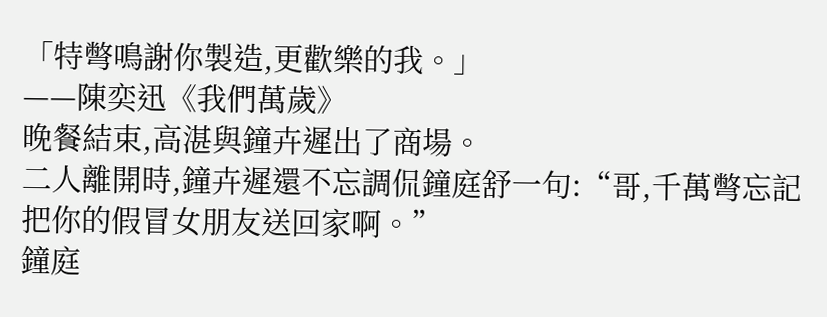「特彆鳴謝你製造,更歡樂的我。」
——陳奕迅《我們萬歲》
晚餐結束,高湛與鐘卉遲出了商場。
二人離開時,鐘卉遲還不忘調侃鐘庭舒一句:“哥,千萬彆忘記把你的假冒女朋友送回家啊。”
鐘庭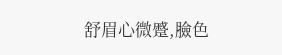舒眉心微蹙,臉色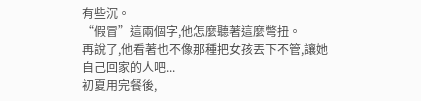有些沉。
“假冒”這兩個字,他怎麼聽著這麼彆扭。
再說了,他看著也不像那種把女孩丟下不管,讓她自己回家的人吧...
初夏用完餐後,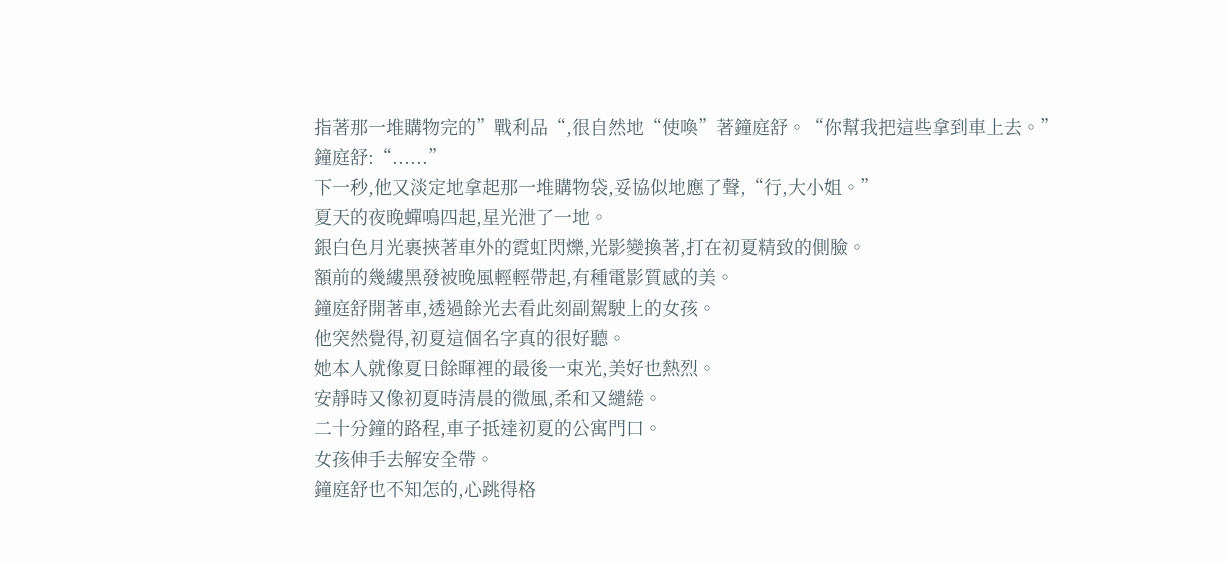指著那一堆購物完的”戰利品“,很自然地“使喚”著鐘庭舒。“你幫我把這些拿到車上去。”
鐘庭舒:“......”
下一秒,他又淡定地拿起那一堆購物袋,妥協似地應了聲,“行,大小姐。”
夏天的夜晚蟬鳴四起,星光泄了一地。
銀白色月光裹挾著車外的霓虹閃爍,光影變換著,打在初夏精致的側臉。
額前的幾縷黑發被晚風輕輕帶起,有種電影質感的美。
鐘庭舒開著車,透過餘光去看此刻副駕駛上的女孩。
他突然覺得,初夏這個名字真的很好聽。
她本人就像夏日餘暉裡的最後一束光,美好也熱烈。
安靜時又像初夏時清晨的微風,柔和又繾綣。
二十分鐘的路程,車子抵達初夏的公寓門口。
女孩伸手去解安全帶。
鐘庭舒也不知怎的,心跳得格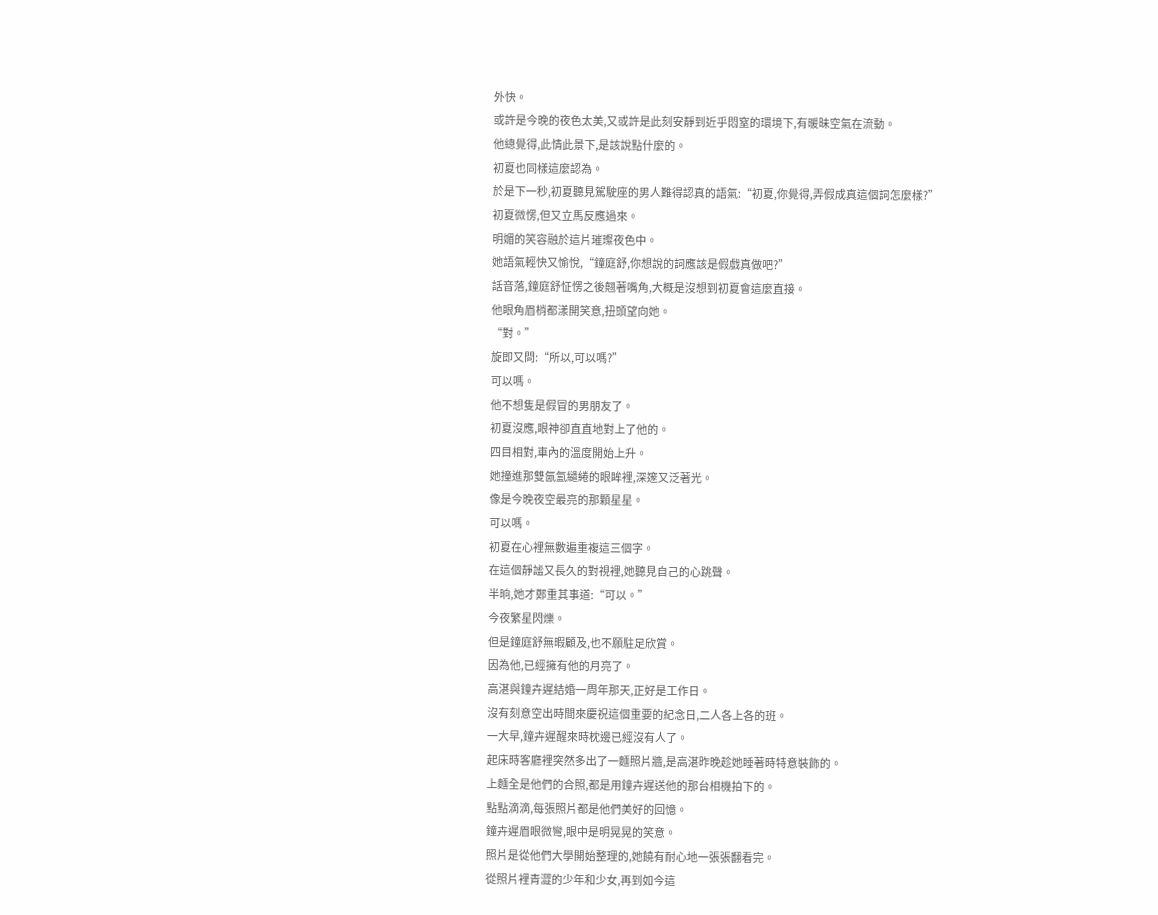外快。
或許是今晚的夜色太美,又或許是此刻安靜到近乎悶窒的環境下,有暖昧空氣在流動。
他總覺得,此情此景下,是該說點什麼的。
初夏也同樣這麼認為。
於是下一秒,初夏聽見駕駛座的男人難得認真的語氣:“初夏,你覺得,弄假成真這個詞怎麼樣?”
初夏微愣,但又立馬反應過來。
明媚的笑容融於這片璀璨夜色中。
她語氣輕快又愉悅,“鐘庭舒,你想說的詞應該是假戲真做吧?”
話音落,鐘庭舒怔愣之後翹著嘴角,大概是沒想到初夏會這麼直接。
他眼角眉梢都漾開笑意,扭頭望向她。
“對。”
旋即又問:“所以,可以嗎?”
可以嗎。
他不想隻是假冒的男朋友了。
初夏沒應,眼神卻直直地對上了他的。
四目相對,車內的溫度開始上升。
她撞進那雙氤氳繾綣的眼眸裡,深邃又泛著光。
像是今晚夜空最亮的那顆星星。
可以嗎。
初夏在心裡無數遍重複這三個字。
在這個靜謐又長久的對視裡,她聽見自己的心跳聲。
半晌,她才鄭重其事道:“可以。”
今夜繁星閃爍。
但是鐘庭舒無暇顧及,也不願駐足欣賞。
因為他,已經擁有他的月亮了。
高湛與鐘卉遲結婚一周年那天,正好是工作日。
沒有刻意空出時間來慶祝這個重要的紀念日,二人各上各的班。
一大早,鐘卉遲醒來時枕邊已經沒有人了。
起床時客廳裡突然多出了一麵照片牆,是高湛昨晚趁她睡著時特意裝飾的。
上麵全是他們的合照,都是用鐘卉遲送他的那台相機拍下的。
點點滴滴,每張照片都是他們美好的回憶。
鐘卉遲眉眼微彎,眼中是明晃晃的笑意。
照片是從他們大學開始整理的,她饒有耐心地一張張翻看完。
從照片裡青澀的少年和少女,再到如今這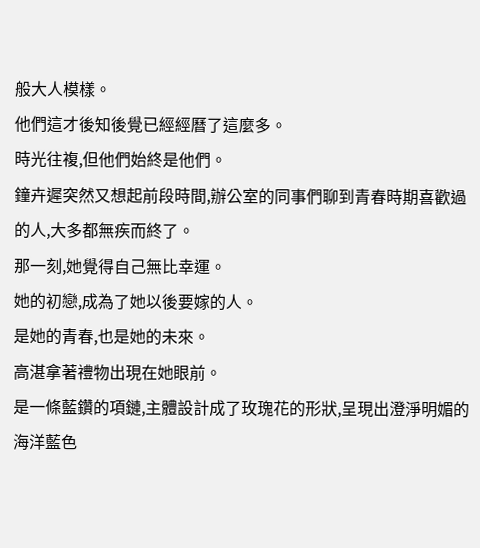般大人模樣。
他們這才後知後覺已經經曆了這麼多。
時光往複,但他們始終是他們。
鐘卉遲突然又想起前段時間,辦公室的同事們聊到青春時期喜歡過的人,大多都無疾而終了。
那一刻,她覺得自己無比幸運。
她的初戀,成為了她以後要嫁的人。
是她的青春,也是她的未來。
高湛拿著禮物出現在她眼前。
是一條藍鑽的項鏈,主體設計成了玫瑰花的形狀,呈現出澄淨明媚的海洋藍色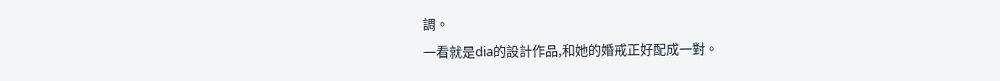調。
一看就是dia的設計作品,和她的婚戒正好配成一對。